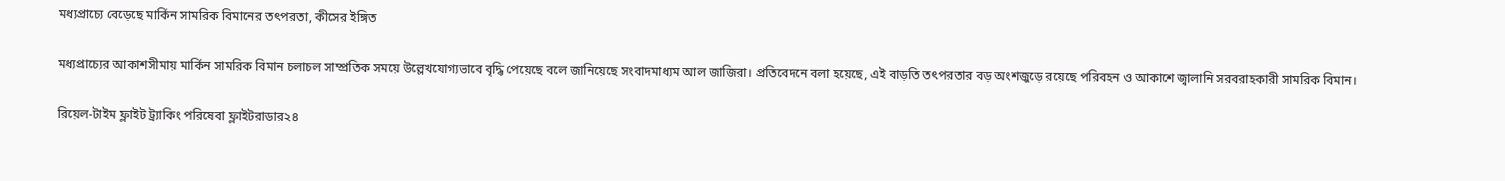মধ্যপ্রাচ্যে বেড়েছে মার্কিন সামরিক বিমানের তৎপরতা, কীসের ইঙ্গিত

মধ্যপ্রাচ্যের আকাশসীমায় মার্কিন সামরিক বিমান চলাচল সাম্প্রতিক সময়ে উল্লেখযোগ্যভাবে বৃদ্ধি পেয়েছে বলে জানিয়েছে সংবাদমাধ্যম আল জাজিরা। প্রতিবেদনে বলা হয়েছে, এই বাড়তি তৎপরতার বড় অংশজুড়ে রয়েছে পরিবহন ও আকাশে জ্বালানি সরবরাহকারী সামরিক বিমান।

রিয়েল-টাইম ফ্লাইট ট্র্যাকিং পরিষেবা ফ্লাইটরাডার২৪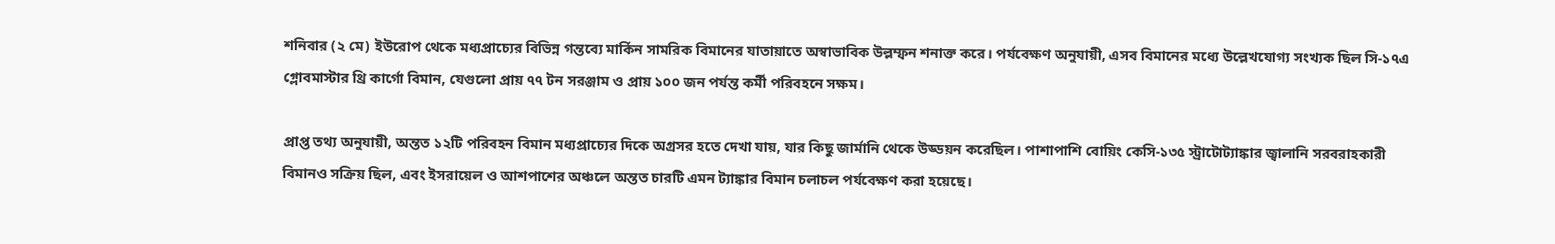শনিবার (২ মে) ইউরোপ থেকে মধ্যপ্রাচ্যের বিভিন্ন গন্তব্যে মার্কিন সামরিক বিমানের যাতায়াতে অস্বাভাবিক উল্লম্ফন শনাক্ত করে। পর্যবেক্ষণ অনুযায়ী, এসব বিমানের মধ্যে উল্লেখযোগ্য সংখ্যক ছিল সি-১৭এ গ্লোবমাস্টার থ্রি কার্গো বিমান, যেগুলো প্রায় ৭৭ টন সরঞ্জাম ও প্রায় ১০০ জন পর্যন্ত কর্মী পরিবহনে সক্ষম।

প্রাপ্ত তথ্য অনুযায়ী, অন্তত ১২টি পরিবহন বিমান মধ্যপ্রাচ্যের দিকে অগ্রসর হতে দেখা যায়, যার কিছু জার্মানি থেকে উড্ডয়ন করেছিল। পাশাপাশি বোয়িং কেসি-১৩৫ স্ট্রাটোট্যাঙ্কার জ্বালানি সরবরাহকারী বিমানও সক্রিয় ছিল, এবং ইসরায়েল ও আশপাশের অঞ্চলে অন্তত চারটি এমন ট্যাঙ্কার বিমান চলাচল পর্যবেক্ষণ করা হয়েছে।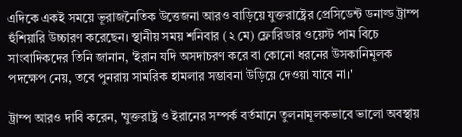এদিকে একই সময়ে ভূরাজনৈতিক উত্তেজনা আরও বাড়িয়ে যুক্তরাষ্ট্রের প্রেসিডেন্ট ডনাল্ড ট্রাম্প হুঁশিয়ারি উচ্চারণ করেছেন। স্থানীয় সময় শনিবার (২ মে) ফ্লোরিডার ওয়েস্ট পাম বিচে সাংবাদিকদের তিনি জানান, 'ইরান যদি অসদাচরণ করে বা কোনো ধরনের উসকানিমূলক পদক্ষেপ নেয়, তবে পুনরায় সামরিক হামলার সম্ভাবনা উড়িয়ে দেওয়া যাবে না।'

ট্রাম্প আরও দাবি করেন, 'যুক্তরাষ্ট্র ও ইরানের সম্পর্ক বর্তমানে তুলনামূলকভাবে ভালো অবস্থায়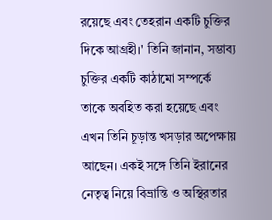রয়েছে এবং তেহরান একটি চুক্তির দিকে আগ্রহী।' তিনি জানান, সম্ভাব্য চুক্তির একটি কাঠামো সম্পর্কে তাকে অবহিত করা হয়েছে এবং এখন তিনি চূড়ান্ত খসড়ার অপেক্ষায় আছেন। একই সঙ্গে তিনি ইরানের নেতৃত্ব নিয়ে বিভ্রান্তি ও অস্থিরতার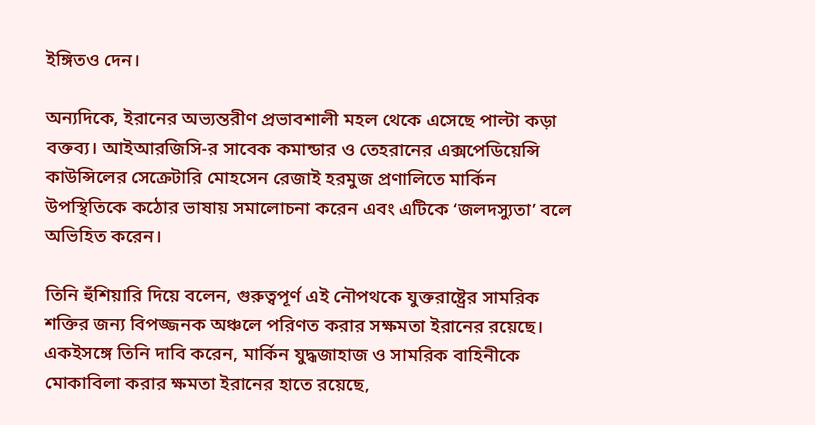ইঙ্গিতও দেন।

অন্যদিকে, ইরানের অভ্যন্তরীণ প্রভাবশালী মহল থেকে এসেছে পাল্টা কড়া বক্তব্য। আইআরজিসি-র সাবেক কমান্ডার ও তেহরানের এক্সপেডিয়েন্সি কাউন্সিলের সেক্রেটারি মোহসেন রেজাই হরমুজ প্রণালিতে মার্কিন উপস্থিতিকে কঠোর ভাষায় সমালোচনা করেন এবং এটিকে ‘জলদস্যুতা’ বলে অভিহিত করেন।

তিনি হুঁশিয়ারি দিয়ে বলেন, গুরুত্বপূর্ণ এই নৌপথকে যুক্তরাষ্ট্রের সামরিক শক্তির জন্য বিপজ্জনক অঞ্চলে পরিণত করার সক্ষমতা ইরানের রয়েছে। একইসঙ্গে তিনি দাবি করেন, মার্কিন যুদ্ধজাহাজ ও সামরিক বাহিনীকে মোকাবিলা করার ক্ষমতা ইরানের হাতে রয়েছে,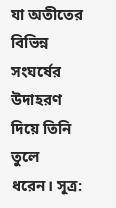যা অতীতের বিভিন্ন সংঘর্ষের উদাহরণ দিয়ে তিনি তুলে ধরেন। সূত্র: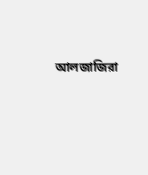আলজাজিরা